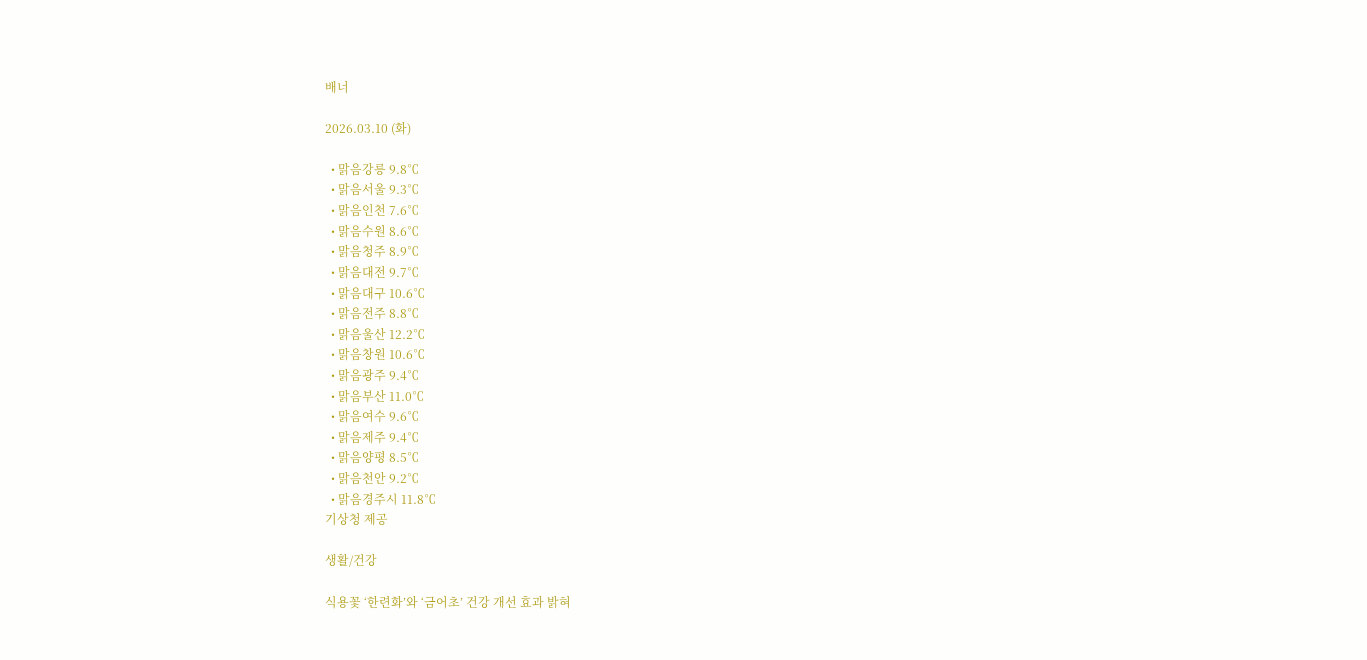배너

2026.03.10 (화)

  • 맑음강릉 9.8℃
  • 맑음서울 9.3℃
  • 맑음인천 7.6℃
  • 맑음수원 8.6℃
  • 맑음청주 8.9℃
  • 맑음대전 9.7℃
  • 맑음대구 10.6℃
  • 맑음전주 8.8℃
  • 맑음울산 12.2℃
  • 맑음창원 10.6℃
  • 맑음광주 9.4℃
  • 맑음부산 11.0℃
  • 맑음여수 9.6℃
  • 맑음제주 9.4℃
  • 맑음양평 8.5℃
  • 맑음천안 9.2℃
  • 맑음경주시 11.8℃
기상청 제공

생활/건강

식용꽃 ‘한련화’와 ‘금어초’ 건강 개선 효과 밝혀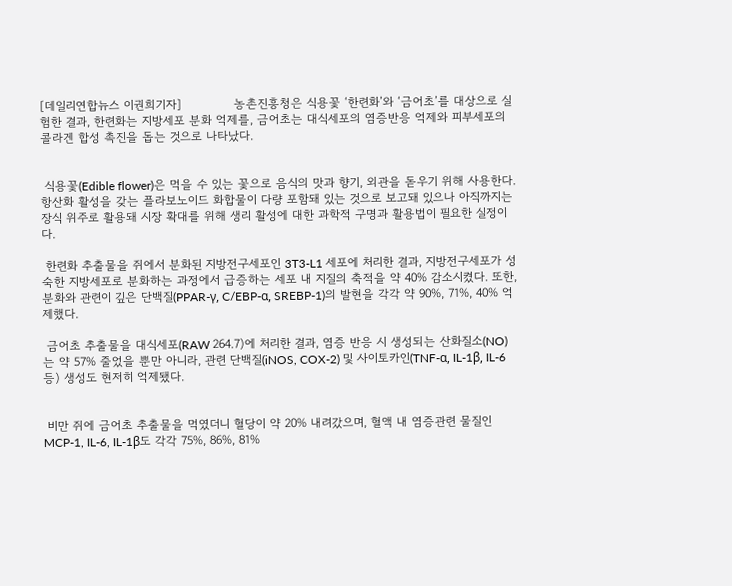[데일리연합뉴스 이권희기자]             농촌진흥청은 식용꽃 ‘한련화’와 ‘금어초’를 대상으로 실험한 결과, 한련화는 지방세포 분화 억제를, 금어초는 대식세포의 염증반응 억제와 피부세포의 콜라겐 합성 촉진을 돕는 것으로 나타났다.


 식용꽃(Edible flower)은 먹을 수 있는 꽃으로 음식의 맛과 향기, 외관을 돋우기 위해 사용한다. 항산화 활성을 갖는 플라보노이드 화합물이 다량 포함돼 있는 것으로 보고돼 있으나 아직까지는 장식 위주로 활용돼 시장 확대를 위해 생리 활성에 대한 과학적 구명과 활용법이 필요한 실정이다.

 한련화 추출물을 쥐에서 분화된 지방전구세포인 3T3-L1 세포에 처리한 결과, 지방전구세포가 성숙한 지방세포로 분화하는 과정에서 급증하는 세포 내 지질의 축적을 약 40% 감소시켰다. 또한, 분화와 관련이 깊은 단백질(PPAR-γ, C/EBP-α, SREBP-1)의 발현을 각각 약 90%, 71%, 40% 억제했다.

 금어초 추출물을 대식세포(RAW 264.7)에 처리한 결과, 염증 반응 시 생성되는 산화질소(NO)는 약 57% 줄었을 뿐만 아니라, 관련 단백질(iNOS, COX-2) 및 사이토카인(TNF-α, IL-1β, IL-6 등) 생성도 현저히 억제됐다.


 비만 쥐에 금어초 추출물을 먹였더니 혈당이 약 20% 내려갔으며, 혈액 내 염증관련 물질인 MCP-1, IL-6, IL-1β도 각각 75%, 86%, 81%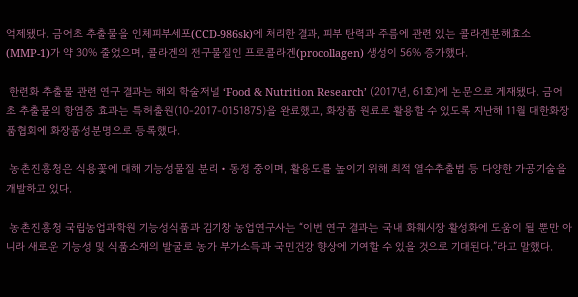억제됐다. 금어초 추출물을 인체피부세포(CCD-986sk)에 처리한 결과, 피부 탄력과 주름에 관련 있는 콜라겐분해효소(MMP-1)가 약 30% 줄었으며, 콜라겐의 전구물질인 프로콜라겐(procollagen) 생성이 56% 증가했다.

 한련화 추출물 관련 연구 결과는 해외 학술저널 ‘Food & Nutrition Research’ (2017년, 61호)에 논문으로 게재됐다. 금어초 추출물의 항염증 효과는 특허출원(10-2017-0151875)을 완료했고, 화장품 원료로 활용할 수 있도록 지난해 11월 대한화장품협회에 화장품성분명으로 등록했다.

 농촌진흥청은 식용꽃에 대해 기능성물질 분리‧동정 중이며, 활용도를 높이기 위해 최적 열수추출법 등 다양한 가공기술을 개발하고 있다.

 농촌진흥청 국립농업과학원 기능성식품과 김기창 농업연구사는 “이번 연구 결과는 국내 화훼시장 활성화에 도움이 될 뿐만 아니라 새로운 기능성 및 식품소재의 발굴로 농가 부가소득과 국민건강 향상에 기여할 수 있을 것으로 기대된다.”라고 말했다.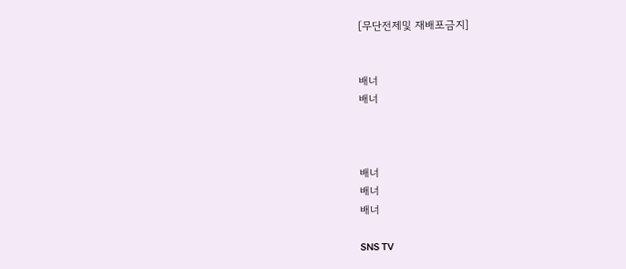[무단전제및 재배포금지]


배너
배너



배너
배너
배너

SNS TV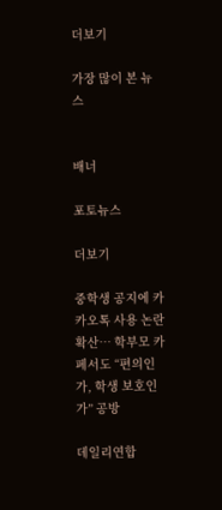더보기

가장 많이 본 뉴스


배너

포토뉴스

더보기

중학생 공지에 카카오톡 사용 논란 확산… 학부모 카페서도 “편의인가, 학생 보호인가” 공방

데일리연합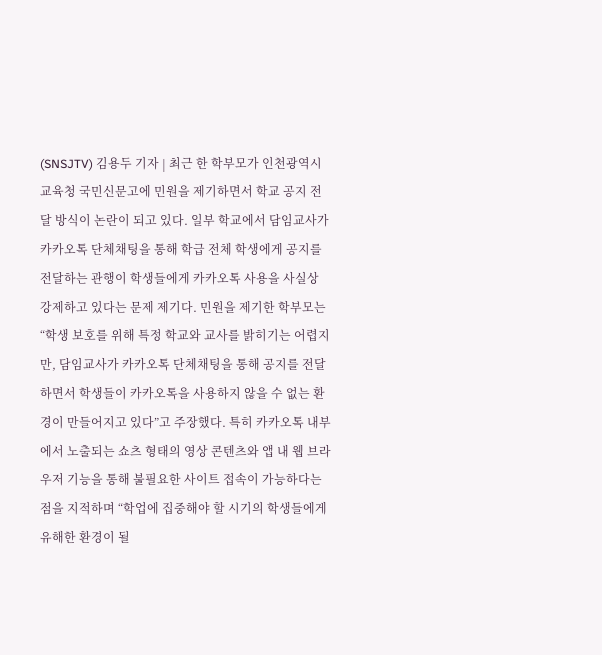(SNSJTV) 김용두 기자 | 최근 한 학부모가 인천광역시교육청 국민신문고에 민원을 제기하면서 학교 공지 전달 방식이 논란이 되고 있다. 일부 학교에서 담임교사가 카카오톡 단체채팅을 통해 학급 전체 학생에게 공지를 전달하는 관행이 학생들에게 카카오톡 사용을 사실상 강제하고 있다는 문제 제기다. 민원을 제기한 학부모는 “학생 보호를 위해 특정 학교와 교사를 밝히기는 어렵지만, 담임교사가 카카오톡 단체채팅을 통해 공지를 전달하면서 학생들이 카카오톡을 사용하지 않을 수 없는 환경이 만들어지고 있다”고 주장했다. 특히 카카오톡 내부에서 노출되는 쇼츠 형태의 영상 콘텐츠와 앱 내 웹 브라우저 기능을 통해 불필요한 사이트 접속이 가능하다는 점을 지적하며 “학업에 집중해야 할 시기의 학생들에게 유해한 환경이 될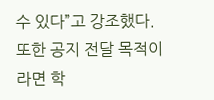수 있다”고 강조했다. 또한 공지 전달 목적이라면 학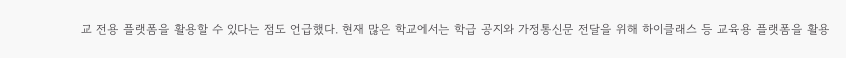교 전용 플랫폼을 활용할 수 있다는 점도 언급했다. 현재 많은 학교에서는 학급 공지와 가정통신문 전달을 위해 하이클래스 등 교육용 플랫폼을 활용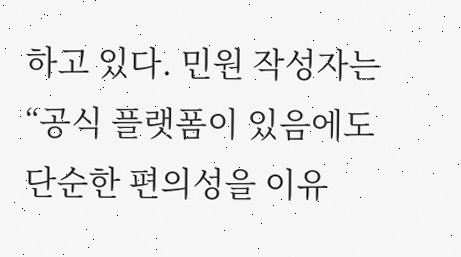하고 있다. 민원 작성자는 “공식 플랫폼이 있음에도 단순한 편의성을 이유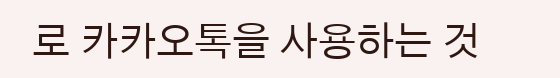로 카카오톡을 사용하는 것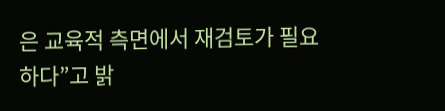은 교육적 측면에서 재검토가 필요하다”고 밝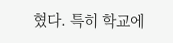혔다. 특히 학교에